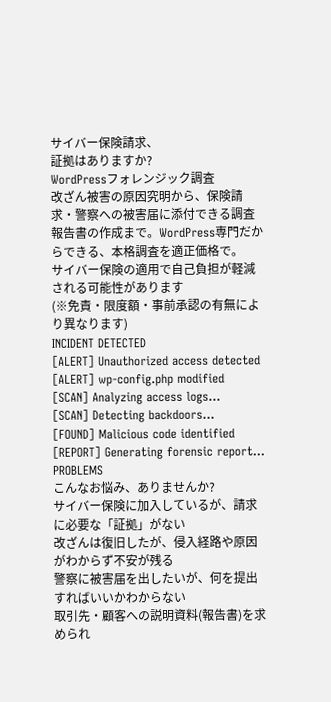サイバー保険請求、
証拠はありますか?
WordPressフォレンジック調査
改ざん被害の原因究明から、保険請求・警察への被害届に添付できる調査報告書の作成まで。WordPress専門だからできる、本格調査を適正価格で。
サイバー保険の適用で自己負担が軽減される可能性があります
(※免責・限度額・事前承認の有無により異なります)
INCIDENT DETECTED
[ALERT] Unauthorized access detected
[ALERT] wp-config.php modified
[SCAN] Analyzing access logs…
[SCAN] Detecting backdoors…
[FOUND] Malicious code identified
[REPORT] Generating forensic report…
PROBLEMS
こんなお悩み、ありませんか?
サイバー保険に加入しているが、請求に必要な「証拠」がない
改ざんは復旧したが、侵入経路や原因がわからず不安が残る
警察に被害届を出したいが、何を提出すればいいかわからない
取引先・顧客への説明資料(報告書)を求められ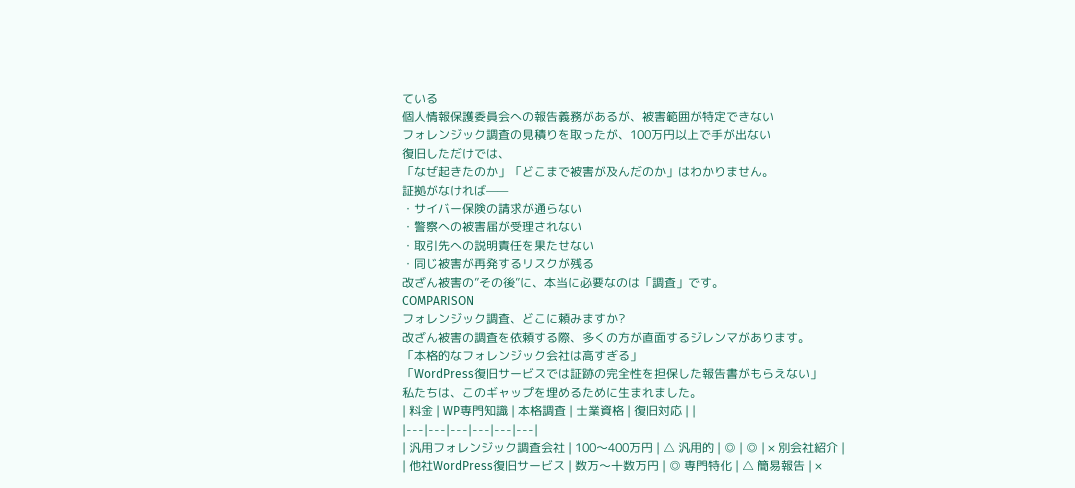ている
個人情報保護委員会への報告義務があるが、被害範囲が特定できない
フォレンジック調査の見積りを取ったが、100万円以上で手が出ない
復旧しただけでは、
「なぜ起きたのか」「どこまで被害が及んだのか」はわかりません。
証拠がなければ——
・サイバー保険の請求が通らない
・警察への被害届が受理されない
・取引先への説明責任を果たせない
・同じ被害が再発するリスクが残る
改ざん被害の”その後”に、本当に必要なのは「調査」です。
COMPARISON
フォレンジック調査、どこに頼みますか?
改ざん被害の調査を依頼する際、多くの方が直面するジレンマがあります。
「本格的なフォレンジック会社は高すぎる」
「WordPress復旧サービスでは証跡の完全性を担保した報告書がもらえない」
私たちは、このギャップを埋めるために生まれました。
| 料金 | WP専門知識 | 本格調査 | 士業資格 | 復旧対応 | |
|---|---|---|---|---|---|
| 汎用フォレンジック調査会社 | 100〜400万円 | △ 汎用的 | ◎ | ◎ | × 別会社紹介 |
| 他社WordPress復旧サービス | 数万〜十数万円 | ◎ 専門特化 | △ 簡易報告 | ×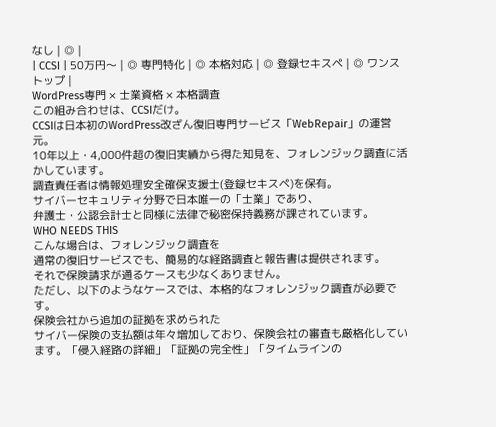なし | ◎ |
| CCSI | 50万円〜 | ◎ 専門特化 | ◎ 本格対応 | ◎ 登録セキスペ | ◎ ワンストップ |
WordPress専門 × 士業資格 × 本格調査
この組み合わせは、CCSIだけ。
CCSIは日本初のWordPress改ざん復旧専門サービス「WebRepair」の運営元。
10年以上・4,000件超の復旧実績から得た知見を、フォレンジック調査に活かしています。
調査責任者は情報処理安全確保支援士(登録セキスペ)を保有。
サイバーセキュリティ分野で日本唯一の「士業」であり、
弁護士・公認会計士と同様に法律で秘密保持義務が課されています。
WHO NEEDS THIS
こんな場合は、フォレンジック調査を
通常の復旧サービスでも、簡易的な経路調査と報告書は提供されます。
それで保険請求が通るケースも少なくありません。
ただし、以下のようなケースでは、本格的なフォレンジック調査が必要です。
保険会社から追加の証拠を求められた
サイバー保険の支払額は年々増加しており、保険会社の審査も厳格化しています。「侵入経路の詳細」「証拠の完全性」「タイムラインの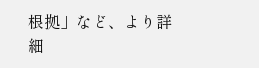根拠」など、より詳細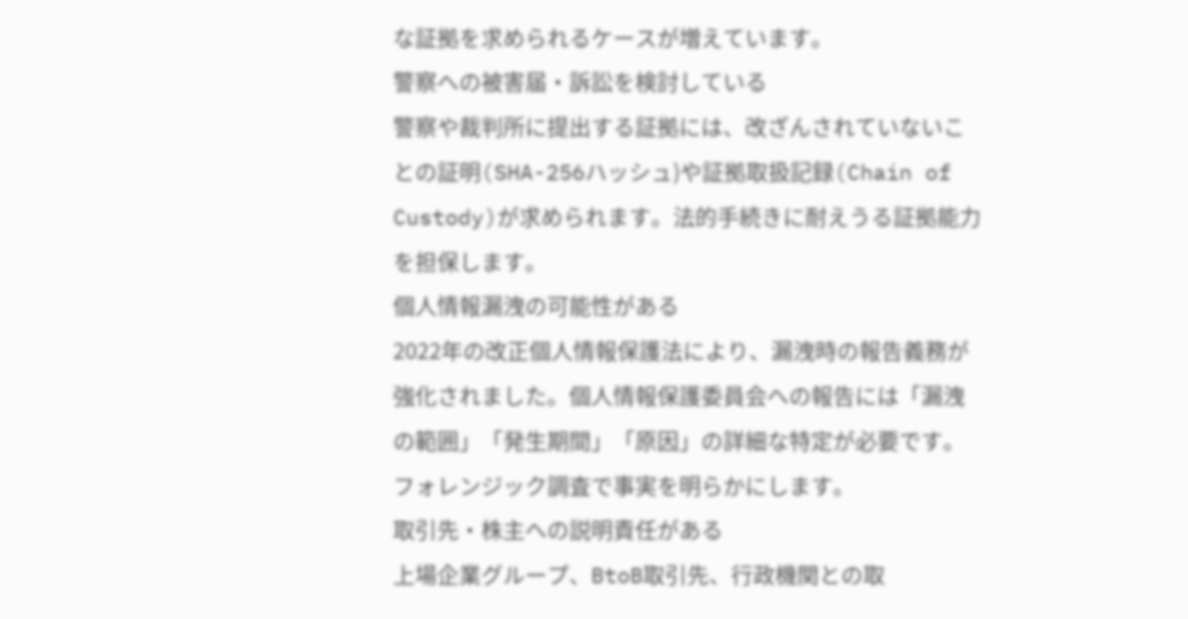な証拠を求められるケースが増えています。
警察への被害届・訴訟を検討している
警察や裁判所に提出する証拠には、改ざんされていないことの証明(SHA-256ハッシュ)や証拠取扱記録(Chain of Custody)が求められます。法的手続きに耐えうる証拠能力を担保します。
個人情報漏洩の可能性がある
2022年の改正個人情報保護法により、漏洩時の報告義務が強化されました。個人情報保護委員会への報告には「漏洩の範囲」「発生期間」「原因」の詳細な特定が必要です。フォレンジック調査で事実を明らかにします。
取引先・株主への説明責任がある
上場企業グループ、BtoB取引先、行政機関との取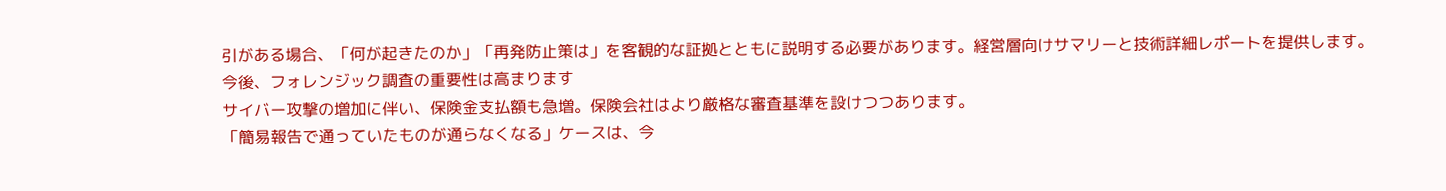引がある場合、「何が起きたのか」「再発防止策は」を客観的な証拠とともに説明する必要があります。経営層向けサマリーと技術詳細レポートを提供します。
今後、フォレンジック調査の重要性は高まります
サイバー攻撃の増加に伴い、保険金支払額も急増。保険会社はより厳格な審査基準を設けつつあります。
「簡易報告で通っていたものが通らなくなる」ケースは、今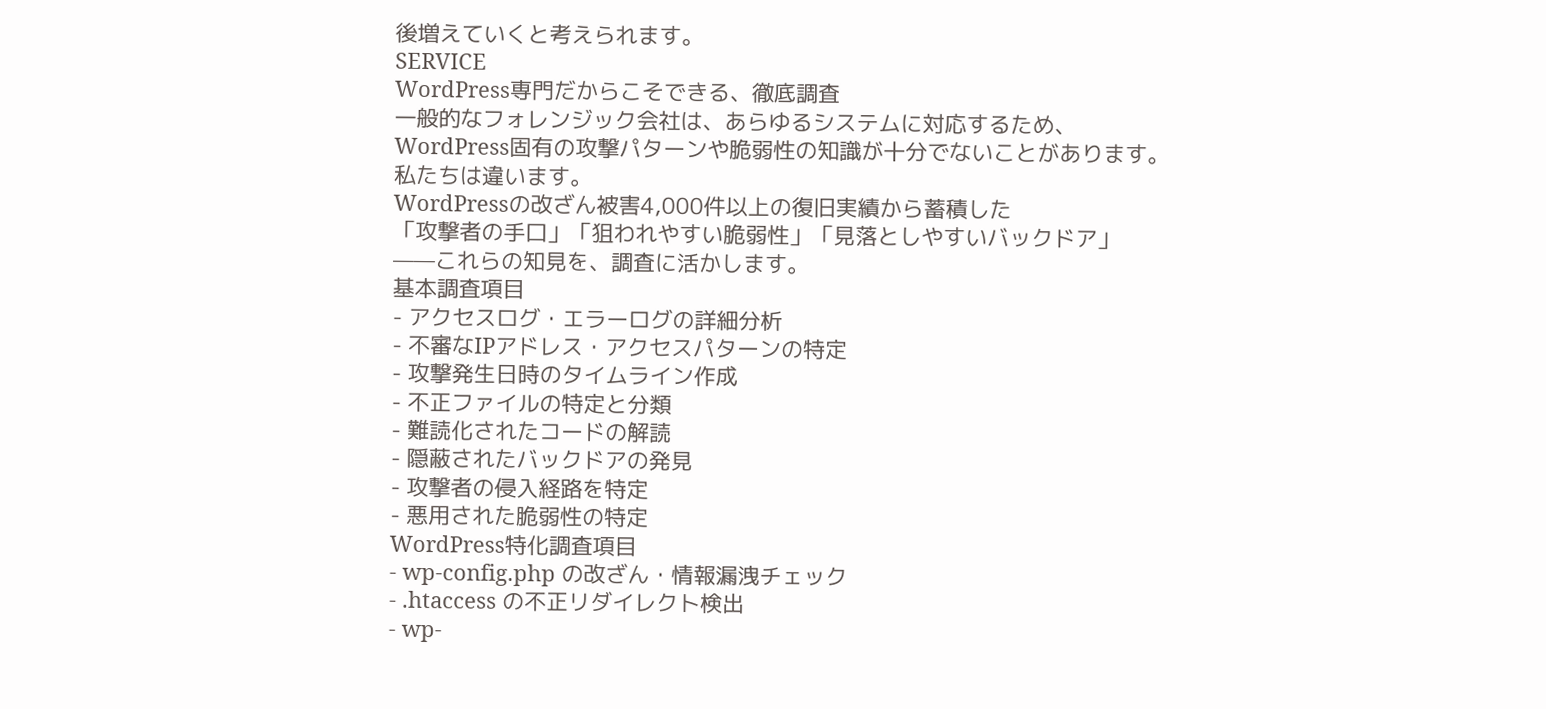後増えていくと考えられます。
SERVICE
WordPress専門だからこそできる、徹底調査
一般的なフォレンジック会社は、あらゆるシステムに対応するため、
WordPress固有の攻撃パターンや脆弱性の知識が十分でないことがあります。
私たちは違います。
WordPressの改ざん被害4,000件以上の復旧実績から蓄積した
「攻撃者の手口」「狙われやすい脆弱性」「見落としやすいバックドア」
——これらの知見を、調査に活かします。
基本調査項目
- アクセスログ・エラーログの詳細分析
- 不審なIPアドレス・アクセスパターンの特定
- 攻撃発生日時のタイムライン作成
- 不正ファイルの特定と分類
- 難読化されたコードの解読
- 隠蔽されたバックドアの発見
- 攻撃者の侵入経路を特定
- 悪用された脆弱性の特定
WordPress特化調査項目
- wp-config.php の改ざん・情報漏洩チェック
- .htaccess の不正リダイレクト検出
- wp-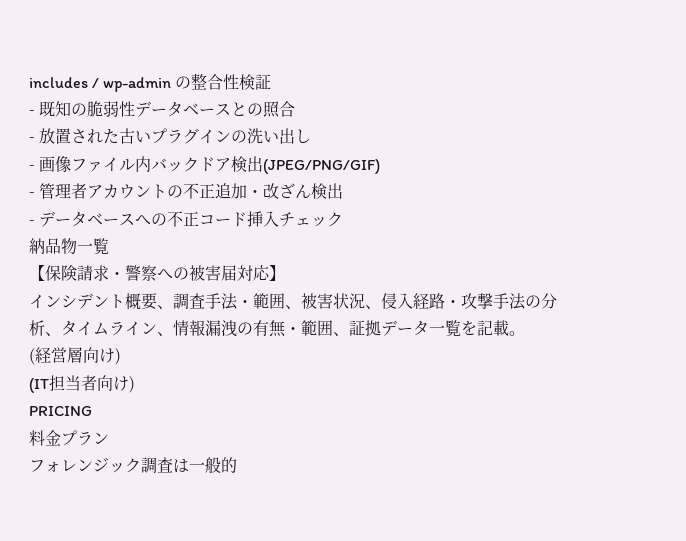includes / wp-admin の整合性検証
- 既知の脆弱性データベースとの照合
- 放置された古いプラグインの洗い出し
- 画像ファイル内バックドア検出(JPEG/PNG/GIF)
- 管理者アカウントの不正追加・改ざん検出
- データベースへの不正コード挿入チェック
納品物一覧
【保険請求・警察への被害届対応】
インシデント概要、調査手法・範囲、被害状況、侵入経路・攻撃手法の分析、タイムライン、情報漏洩の有無・範囲、証拠データ一覧を記載。
(経営層向け)
(IT担当者向け)
PRICING
料金プラン
フォレンジック調査は一般的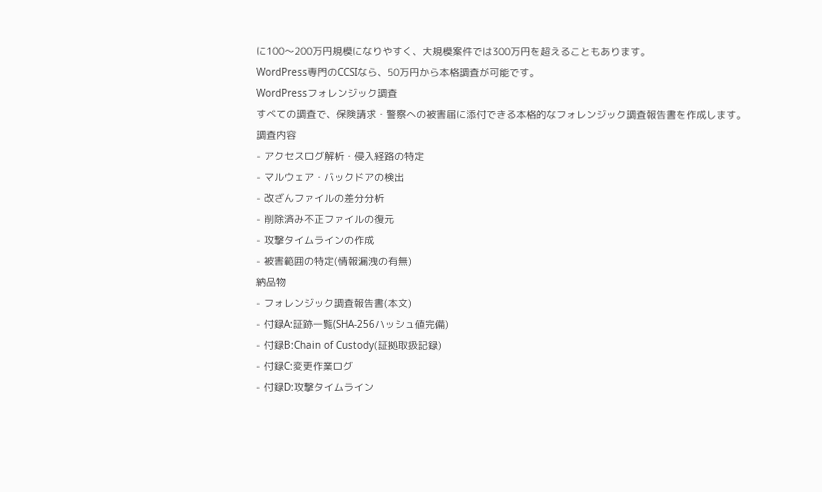に100〜200万円規模になりやすく、大規模案件では300万円を超えることもあります。
WordPress専門のCCSIなら、50万円から本格調査が可能です。
WordPressフォレンジック調査
すべての調査で、保険請求・警察への被害届に添付できる本格的なフォレンジック調査報告書を作成します。
調査内容
- アクセスログ解析・侵入経路の特定
- マルウェア・バックドアの検出
- 改ざんファイルの差分分析
- 削除済み不正ファイルの復元
- 攻撃タイムラインの作成
- 被害範囲の特定(情報漏洩の有無)
納品物
- フォレンジック調査報告書(本文)
- 付録A:証跡一覧(SHA-256ハッシュ値完備)
- 付録B:Chain of Custody(証拠取扱記録)
- 付録C:変更作業ログ
- 付録D:攻撃タイムライン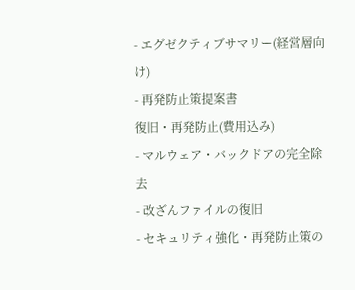- エグゼクティブサマリー(経営層向け)
- 再発防止策提案書
復旧・再発防止(費用込み)
- マルウェア・バックドアの完全除去
- 改ざんファイルの復旧
- セキュリティ強化・再発防止策の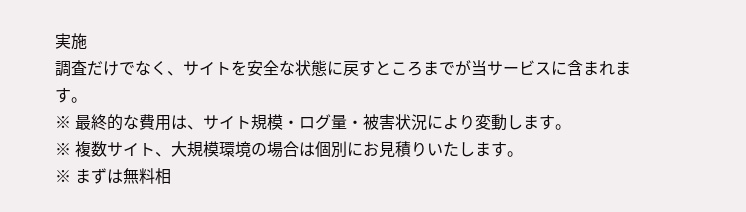実施
調査だけでなく、サイトを安全な状態に戻すところまでが当サービスに含まれます。
※ 最終的な費用は、サイト規模・ログ量・被害状況により変動します。
※ 複数サイト、大規模環境の場合は個別にお見積りいたします。
※ まずは無料相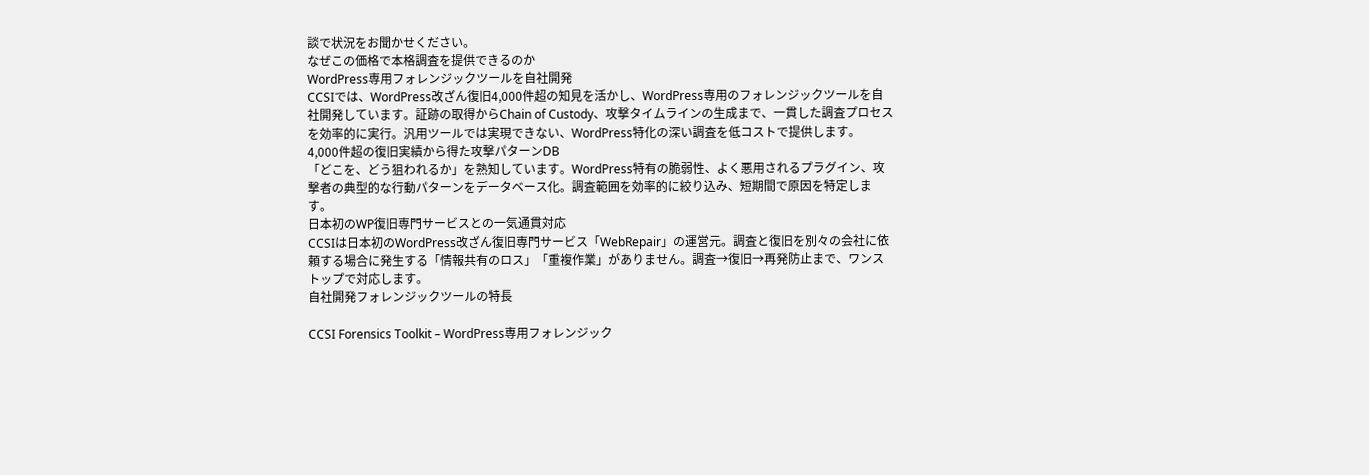談で状況をお聞かせください。
なぜこの価格で本格調査を提供できるのか
WordPress専用フォレンジックツールを自社開発
CCSIでは、WordPress改ざん復旧4,000件超の知見を活かし、WordPress専用のフォレンジックツールを自社開発しています。証跡の取得からChain of Custody、攻撃タイムラインの生成まで、一貫した調査プロセスを効率的に実行。汎用ツールでは実現できない、WordPress特化の深い調査を低コストで提供します。
4,000件超の復旧実績から得た攻撃パターンDB
「どこを、どう狙われるか」を熟知しています。WordPress特有の脆弱性、よく悪用されるプラグイン、攻撃者の典型的な行動パターンをデータベース化。調査範囲を効率的に絞り込み、短期間で原因を特定します。
日本初のWP復旧専門サービスとの一気通貫対応
CCSIは日本初のWordPress改ざん復旧専門サービス「WebRepair」の運営元。調査と復旧を別々の会社に依頼する場合に発生する「情報共有のロス」「重複作業」がありません。調査→復旧→再発防止まで、ワンストップで対応します。
自社開発フォレンジックツールの特長

CCSI Forensics Toolkit – WordPress専用フォレンジック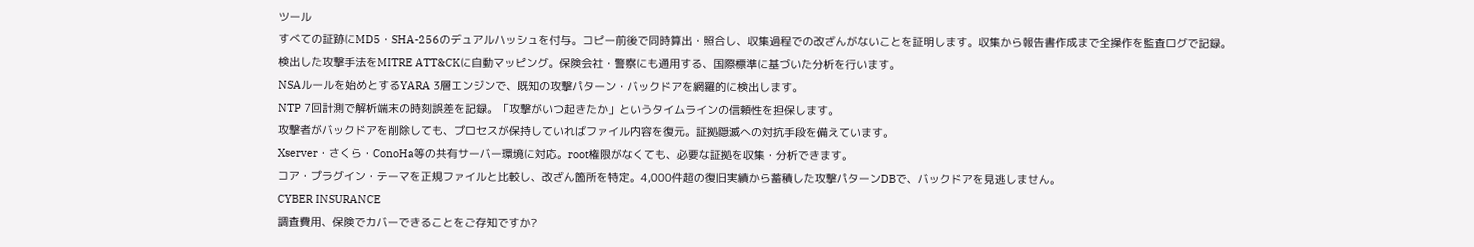ツール
すべての証跡にMD5・SHA-256のデュアルハッシュを付与。コピー前後で同時算出・照合し、収集過程での改ざんがないことを証明します。収集から報告書作成まで全操作を監査ログで記録。
検出した攻撃手法をMITRE ATT&CKに自動マッピング。保険会社・警察にも通用する、国際標準に基づいた分析を行います。
NSAルールを始めとするYARA 3層エンジンで、既知の攻撃パターン・バックドアを網羅的に検出します。
NTP 7回計測で解析端末の時刻誤差を記録。「攻撃がいつ起きたか」というタイムラインの信頼性を担保します。
攻撃者がバックドアを削除しても、プロセスが保持していればファイル内容を復元。証拠隠滅への対抗手段を備えています。
Xserver・さくら・ConoHa等の共有サーバー環境に対応。root権限がなくても、必要な証拠を収集・分析できます。
コア・プラグイン・テーマを正規ファイルと比較し、改ざん箇所を特定。4,000件超の復旧実績から蓄積した攻撃パターンDBで、バックドアを見逃しません。
CYBER INSURANCE
調査費用、保険でカバーできることをご存知ですか?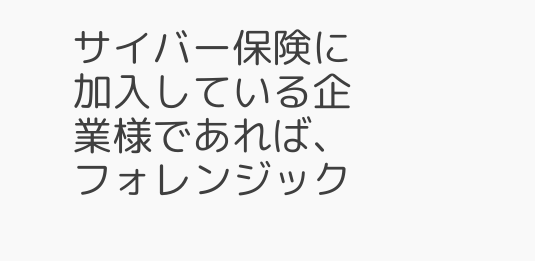サイバー保険に加入している企業様であれば、
フォレンジック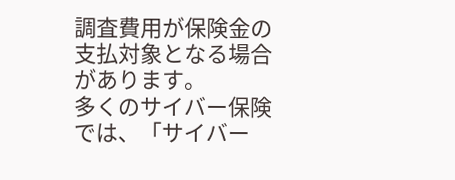調査費用が保険金の支払対象となる場合があります。
多くのサイバー保険では、「サイバー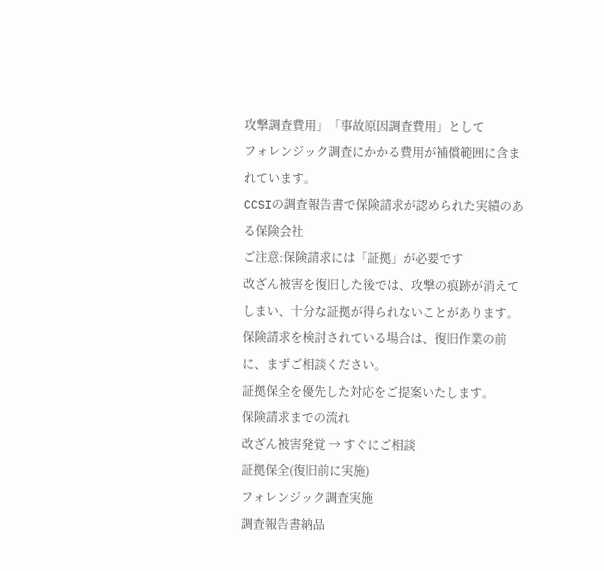攻撃調査費用」「事故原因調査費用」として
フォレンジック調査にかかる費用が補償範囲に含まれています。
CCSIの調査報告書で保険請求が認められた実績のある保険会社
ご注意:保険請求には「証拠」が必要です
改ざん被害を復旧した後では、攻撃の痕跡が消えてしまい、十分な証拠が得られないことがあります。
保険請求を検討されている場合は、復旧作業の前に、まずご相談ください。
証拠保全を優先した対応をご提案いたします。
保険請求までの流れ
改ざん被害発覚 → すぐにご相談
証拠保全(復旧前に実施)
フォレンジック調査実施
調査報告書納品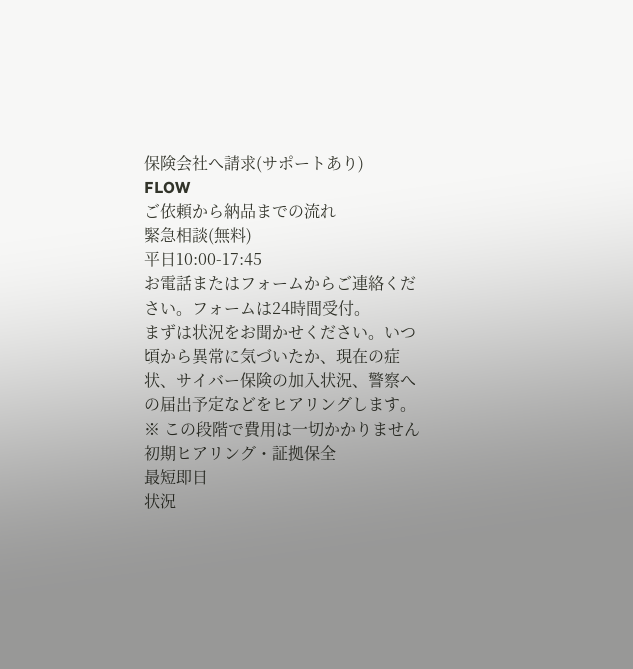保険会社へ請求(サポートあり)
FLOW
ご依頼から納品までの流れ
緊急相談(無料)
平日10:00-17:45
お電話またはフォームからご連絡ください。フォームは24時間受付。
まずは状況をお聞かせください。いつ頃から異常に気づいたか、現在の症状、サイバー保険の加入状況、警察への届出予定などをヒアリングします。
※ この段階で費用は一切かかりません
初期ヒアリング・証拠保全
最短即日
状況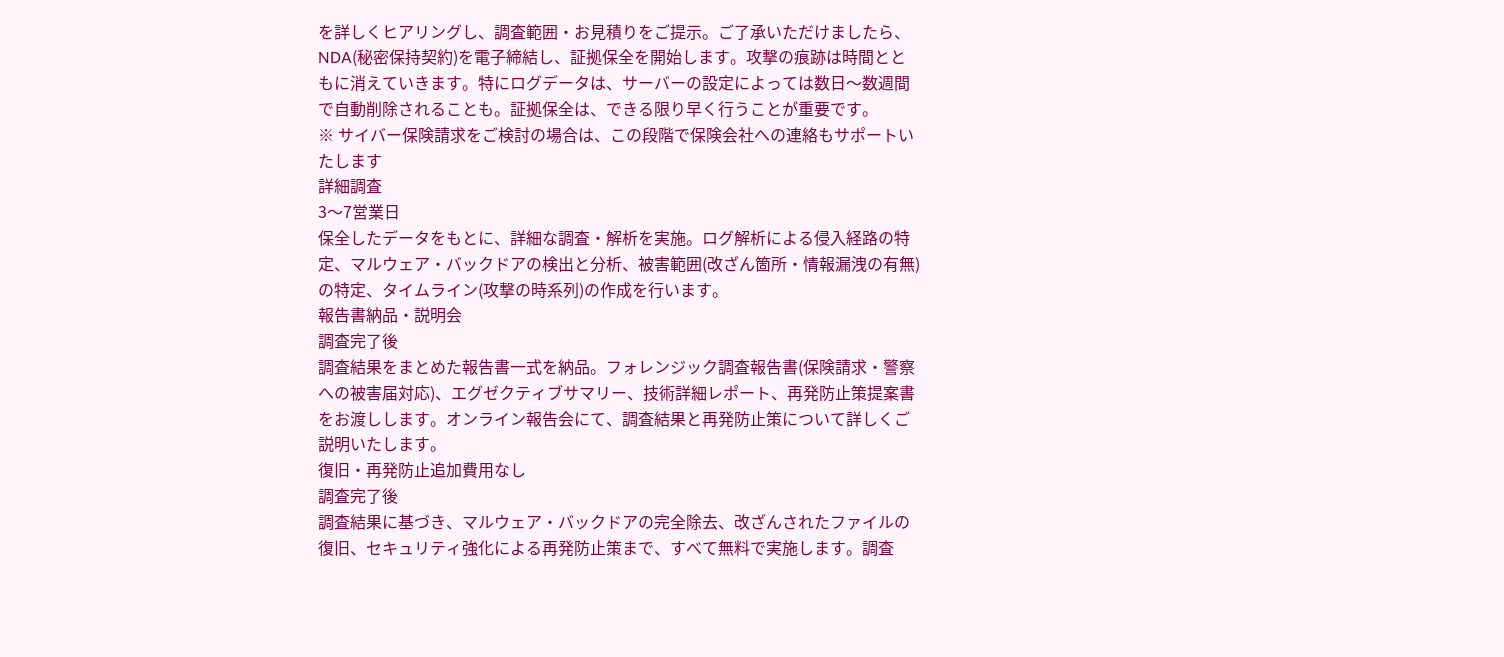を詳しくヒアリングし、調査範囲・お見積りをご提示。ご了承いただけましたら、NDA(秘密保持契約)を電子締結し、証拠保全を開始します。攻撃の痕跡は時間とともに消えていきます。特にログデータは、サーバーの設定によっては数日〜数週間で自動削除されることも。証拠保全は、できる限り早く行うことが重要です。
※ サイバー保険請求をご検討の場合は、この段階で保険会社への連絡もサポートいたします
詳細調査
3〜7営業日
保全したデータをもとに、詳細な調査・解析を実施。ログ解析による侵入経路の特定、マルウェア・バックドアの検出と分析、被害範囲(改ざん箇所・情報漏洩の有無)の特定、タイムライン(攻撃の時系列)の作成を行います。
報告書納品・説明会
調査完了後
調査結果をまとめた報告書一式を納品。フォレンジック調査報告書(保険請求・警察への被害届対応)、エグゼクティブサマリー、技術詳細レポート、再発防止策提案書をお渡しします。オンライン報告会にて、調査結果と再発防止策について詳しくご説明いたします。
復旧・再発防止追加費用なし
調査完了後
調査結果に基づき、マルウェア・バックドアの完全除去、改ざんされたファイルの復旧、セキュリティ強化による再発防止策まで、すべて無料で実施します。調査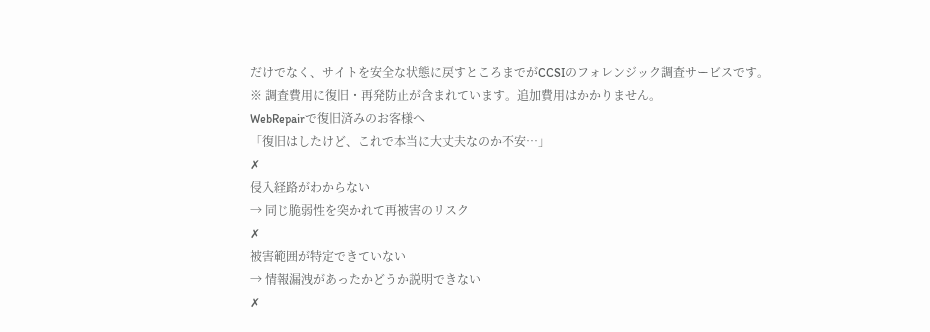だけでなく、サイトを安全な状態に戻すところまでがCCSIのフォレンジック調査サービスです。
※ 調査費用に復旧・再発防止が含まれています。追加費用はかかりません。
WebRepairで復旧済みのお客様へ
「復旧はしたけど、これで本当に大丈夫なのか不安…」
✗
侵入経路がわからない
→ 同じ脆弱性を突かれて再被害のリスク
✗
被害範囲が特定できていない
→ 情報漏洩があったかどうか説明できない
✗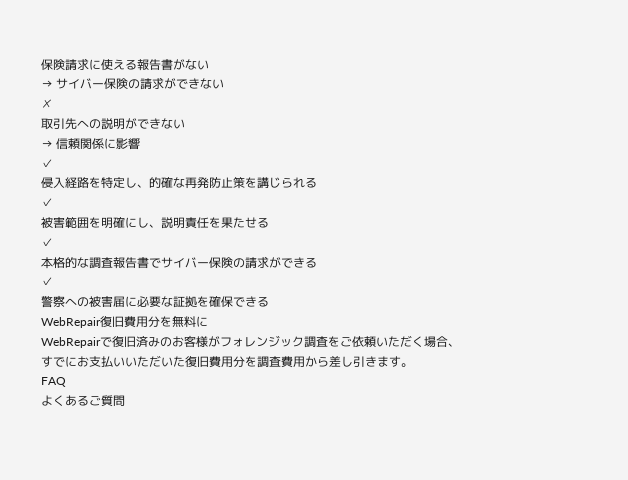保険請求に使える報告書がない
→ サイバー保険の請求ができない
✗
取引先への説明ができない
→ 信頼関係に影響
✓
侵入経路を特定し、的確な再発防止策を講じられる
✓
被害範囲を明確にし、説明責任を果たせる
✓
本格的な調査報告書でサイバー保険の請求ができる
✓
警察への被害届に必要な証拠を確保できる
WebRepair復旧費用分を無料に
WebRepairで復旧済みのお客様がフォレンジック調査をご依頼いただく場合、
すでにお支払いいただいた復旧費用分を調査費用から差し引きます。
FAQ
よくあるご質問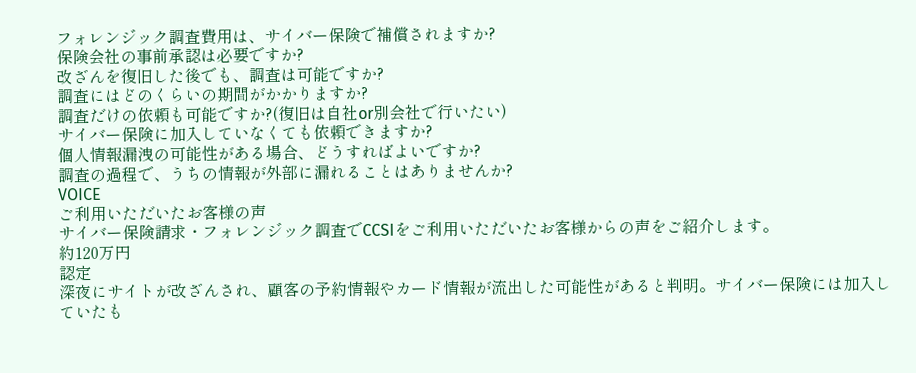フォレンジック調査費用は、サイバー保険で補償されますか?
保険会社の事前承認は必要ですか?
改ざんを復旧した後でも、調査は可能ですか?
調査にはどのくらいの期間がかかりますか?
調査だけの依頼も可能ですか?(復旧は自社or別会社で行いたい)
サイバー保険に加入していなくても依頼できますか?
個人情報漏洩の可能性がある場合、どうすればよいですか?
調査の過程で、うちの情報が外部に漏れることはありませんか?
VOICE
ご利用いただいたお客様の声
サイバー保険請求・フォレンジック調査でCCSIをご利用いただいたお客様からの声をご紹介します。
約120万円
認定
深夜にサイトが改ざんされ、顧客の予約情報やカード情報が流出した可能性があると判明。サイバー保険には加入していたも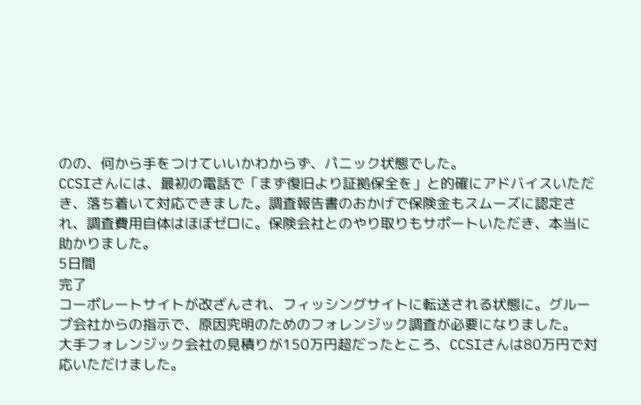のの、何から手をつけていいかわからず、パニック状態でした。
CCSIさんには、最初の電話で「まず復旧より証拠保全を」と的確にアドバイスいただき、落ち着いて対応できました。調査報告書のおかげで保険金もスムーズに認定され、調査費用自体はほぼゼロに。保険会社とのやり取りもサポートいただき、本当に助かりました。
5日間
完了
コーポレートサイトが改ざんされ、フィッシングサイトに転送される状態に。グループ会社からの指示で、原因究明のためのフォレンジック調査が必要になりました。
大手フォレンジック会社の見積りが150万円超だったところ、CCSIさんは80万円で対応いただけました。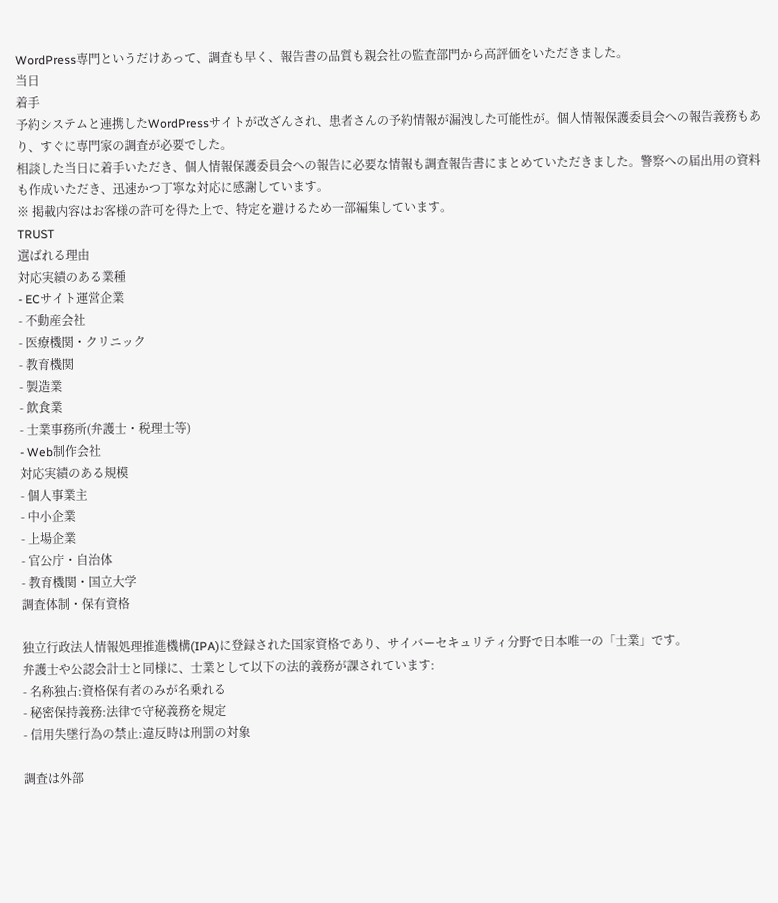WordPress専門というだけあって、調査も早く、報告書の品質も親会社の監査部門から高評価をいただきました。
当日
着手
予約システムと連携したWordPressサイトが改ざんされ、患者さんの予約情報が漏洩した可能性が。個人情報保護委員会への報告義務もあり、すぐに専門家の調査が必要でした。
相談した当日に着手いただき、個人情報保護委員会への報告に必要な情報も調査報告書にまとめていただきました。警察への届出用の資料も作成いただき、迅速かつ丁寧な対応に感謝しています。
※ 掲載内容はお客様の許可を得た上で、特定を避けるため一部編集しています。
TRUST
選ばれる理由
対応実績のある業種
- ECサイト運営企業
- 不動産会社
- 医療機関・クリニック
- 教育機関
- 製造業
- 飲食業
- 士業事務所(弁護士・税理士等)
- Web制作会社
対応実績のある規模
- 個人事業主
- 中小企業
- 上場企業
- 官公庁・自治体
- 教育機関・国立大学
調査体制・保有資格

独立行政法人情報処理推進機構(IPA)に登録された国家資格であり、サイバーセキュリティ分野で日本唯一の「士業」です。
弁護士や公認会計士と同様に、士業として以下の法的義務が課されています:
- 名称独占:資格保有者のみが名乗れる
- 秘密保持義務:法律で守秘義務を規定
- 信用失墜行為の禁止:違反時は刑罰の対象

調査は外部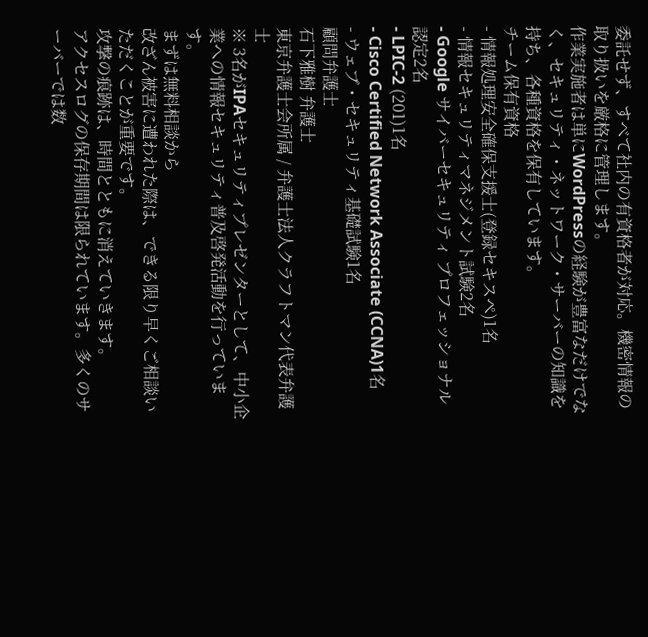委託せず、すべて社内の有資格者が対応。機密情報の取り扱いを厳格に管理します。
作業実施者は単にWordPressの経験が豊富なだけでなく、セキュリティ・ネットワーク・サーバーの知識を持ち、各種資格を保有しています。
チーム保有資格
- 情報処理安全確保支援士(登録セキスペ)1名
- 情報セキュリティマネジメント試験2名
- Google サイバーセキュリティ プロフェッショナル認定2名
- LPIC-2 (201)1名
- Cisco Certified Network Associate (CCNA)1名
- ウェブ・セキュリティ基礎試験1名
顧問弁護士
石下雅樹 弁護士
東京弁護士会所属 / 弁護士法人クラフトマン代表弁護士
※ 3名がIPAセキュリティプレゼンターとして、中小企業への情報セキュリティ普及啓発活動を行っています。
まずは無料相談から
改ざん被害に遭われた際は、できる限り早くご相談いただくことが重要です。
攻撃の痕跡は、時間とともに消えていきます。
アクセスログの保存期間は限られています。多くのサーバーでは数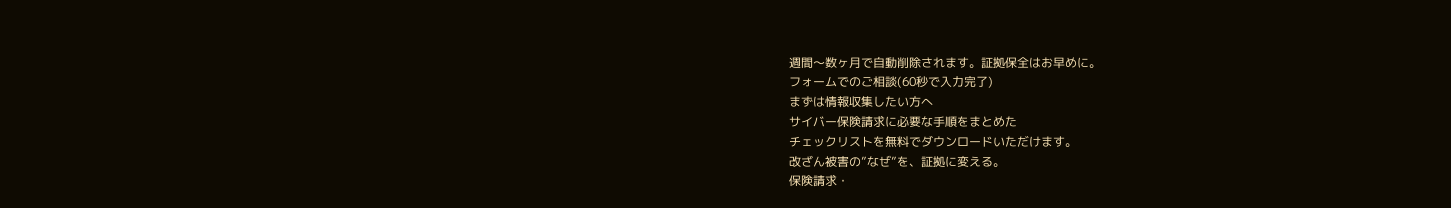週間〜数ヶ月で自動削除されます。証拠保全はお早めに。
フォームでのご相談(60秒で入力完了)
まずは情報収集したい方へ
サイバー保険請求に必要な手順をまとめた
チェックリストを無料でダウンロードいただけます。
改ざん被害の”なぜ”を、証拠に変える。
保険請求・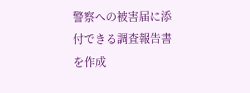警察への被害届に添付できる調査報告書を作成